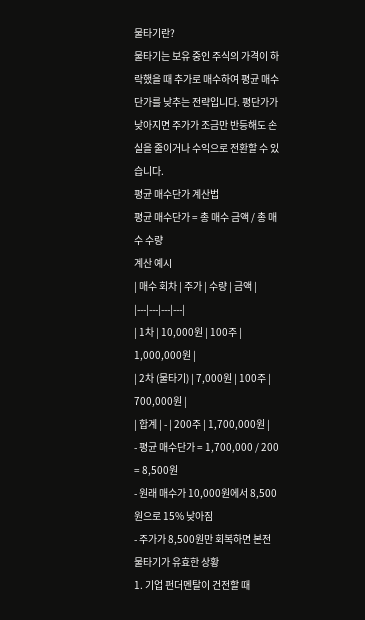물타기란?
물타기는 보유 중인 주식의 가격이 하락했을 때 추가로 매수하여 평균 매수단가를 낮추는 전략입니다. 평단가가 낮아지면 주가가 조금만 반등해도 손실을 줄이거나 수익으로 전환할 수 있습니다.
평균 매수단가 계산법
평균 매수단가 = 총 매수 금액 / 총 매수 수량
계산 예시
| 매수 회차 | 주가 | 수량 | 금액 |
|---|---|---|---|
| 1차 | 10,000원 | 100주 | 1,000,000원 |
| 2차 (물타기) | 7,000원 | 100주 | 700,000원 |
| 합계 | - | 200주 | 1,700,000원 |
- 평균 매수단가 = 1,700,000 / 200 = 8,500원
- 원래 매수가 10,000원에서 8,500원으로 15% 낮아짐
- 주가가 8,500원만 회복하면 본전
물타기가 유효한 상황
1. 기업 펀더멘탈이 건전할 때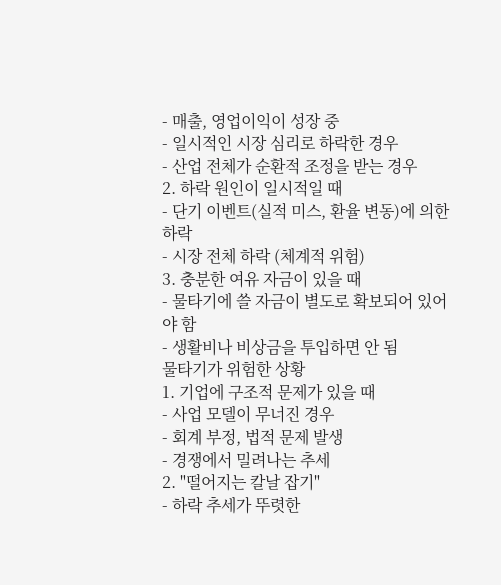- 매출, 영업이익이 성장 중
- 일시적인 시장 심리로 하락한 경우
- 산업 전체가 순환적 조정을 받는 경우
2. 하락 원인이 일시적일 때
- 단기 이벤트(실적 미스, 환율 변동)에 의한 하락
- 시장 전체 하락 (체계적 위험)
3. 충분한 여유 자금이 있을 때
- 물타기에 쓸 자금이 별도로 확보되어 있어야 함
- 생활비나 비상금을 투입하면 안 됨
물타기가 위험한 상황
1. 기업에 구조적 문제가 있을 때
- 사업 모델이 무너진 경우
- 회계 부정, 법적 문제 발생
- 경쟁에서 밀려나는 추세
2. "떨어지는 칼날 잡기"
- 하락 추세가 뚜렷한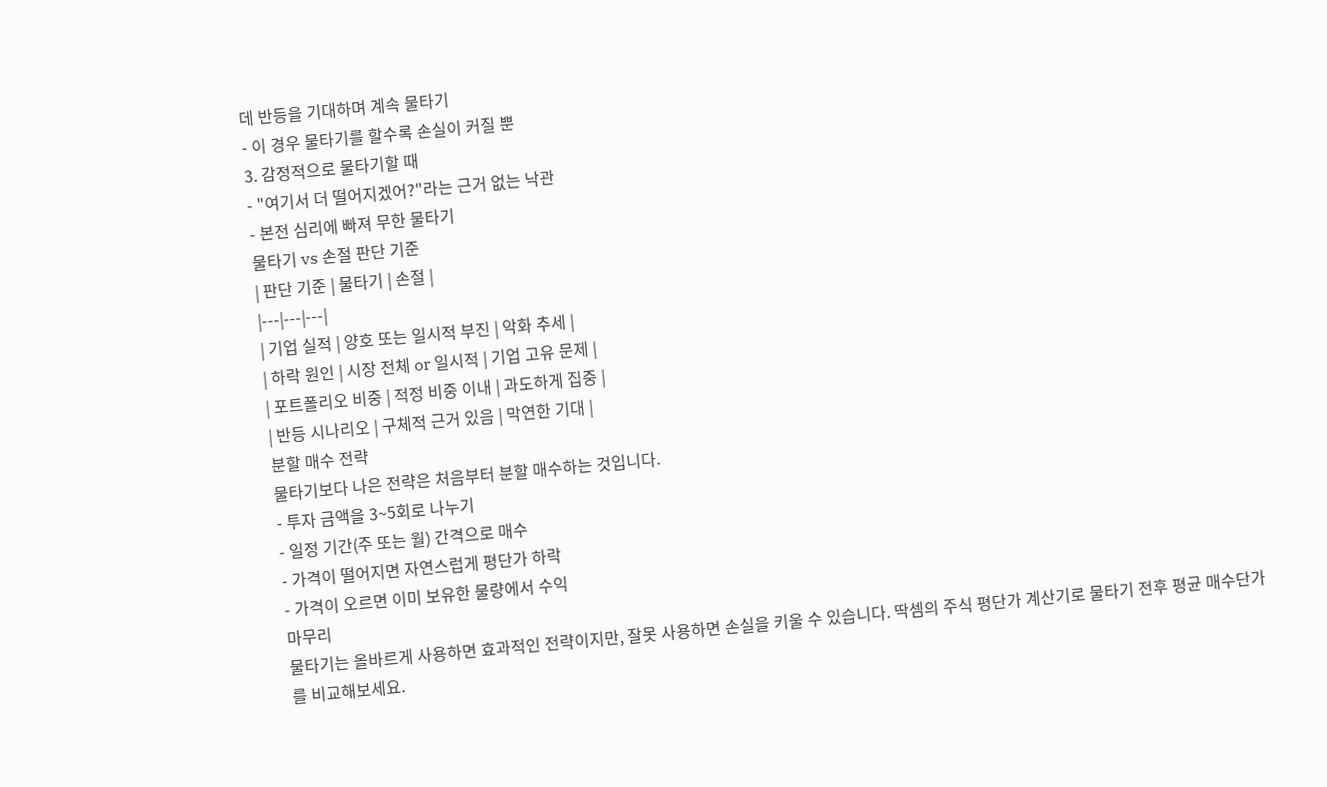데 반등을 기대하며 계속 물타기
- 이 경우 물타기를 할수록 손실이 커질 뿐
3. 감정적으로 물타기할 때
- "여기서 더 떨어지겠어?"라는 근거 없는 낙관
- 본전 심리에 빠져 무한 물타기
물타기 vs 손절 판단 기준
| 판단 기준 | 물타기 | 손절 |
|---|---|---|
| 기업 실적 | 양호 또는 일시적 부진 | 악화 추세 |
| 하락 원인 | 시장 전체 or 일시적 | 기업 고유 문제 |
| 포트폴리오 비중 | 적정 비중 이내 | 과도하게 집중 |
| 반등 시나리오 | 구체적 근거 있음 | 막연한 기대 |
분할 매수 전략
물타기보다 나은 전략은 처음부터 분할 매수하는 것입니다.
- 투자 금액을 3~5회로 나누기
- 일정 기간(주 또는 월) 간격으로 매수
- 가격이 떨어지면 자연스럽게 평단가 하락
- 가격이 오르면 이미 보유한 물량에서 수익
마무리
물타기는 올바르게 사용하면 효과적인 전략이지만, 잘못 사용하면 손실을 키울 수 있습니다. 딱셈의 주식 평단가 계산기로 물타기 전후 평균 매수단가를 비교해보세요.